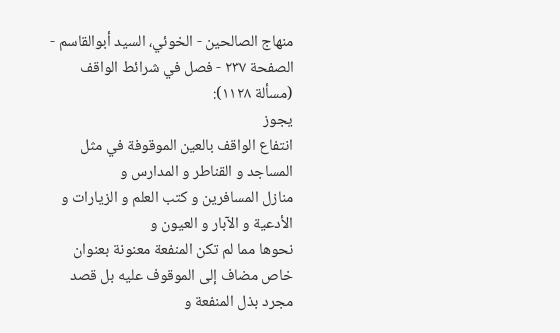منهاج الصالحين - الخوئي، السيد أبوالقاسم - الصفحة ٢٣٧ - فصل في شرائط الواقف
(مسألة ١١٢٨):
يجوز
انتفاع الواقف بالعين الموقوفة في مثل المساجد و القناطر و المدارس و
منازل المسافرين و كتب العلم و الزيارات و الأدعية و الآبار و العيون و
نحوها مما لم تكن المنفعة معنونة بعنوان خاص مضاف إلى الموقوف عليه بل قصد
مجرد بذل المنفعة و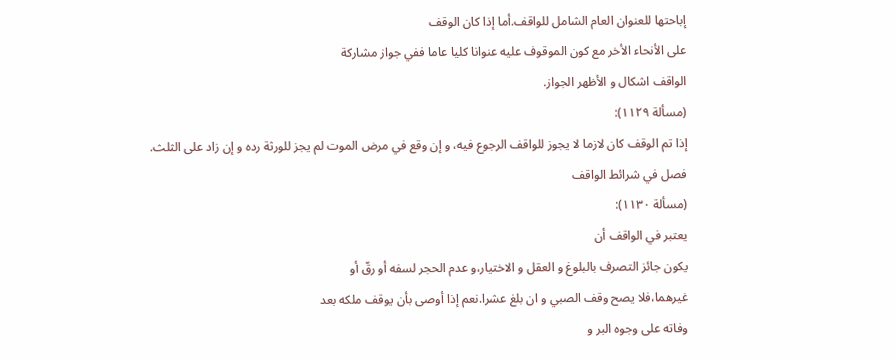إباحتها للعنوان العام الشامل للواقف.أما إذا كان الوقف
على الأنحاء الأخر مع كون الموقوف عليه عنوانا كليا عاما ففي جواز مشاركة
الواقف اشكال و الأظهر الجواز.
(مسألة ١١٢٩):
إذا تم الوقف كان لازما لا يجوز للواقف الرجوع فيه، و إن وقع في مرض الموت لم يجز للورثة رده و إن زاد على الثلث.
فصل في شرائط الواقف
(مسألة ١١٣٠):
يعتبر في الواقف أن
يكون جائز التصرف بالبلوغ و العقل و الاختيار،و عدم الحجر لسفه أو رقّ أو
غيرهما،فلا يصح وقف الصبي و ان بلغ عشرا.نعم إذا أوصى بأن يوقف ملكه بعد
وفاته على وجوه البر و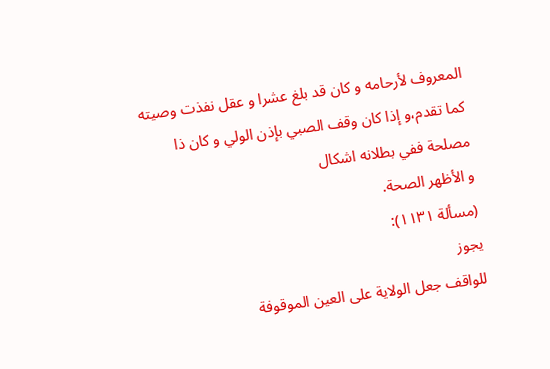المعروف لأرحامه و كان قد بلغ عشرا و عقل نفذت وصيته
كما تقدم،و إذا كان وقف الصبي بإذن الولي و كان ذا مصلحة ففي بطلانه اشكال
و الأظهر الصحة.
(مسألة ١١٣١):
يجوز
للواقف جعل الولاية على العين الموقوفة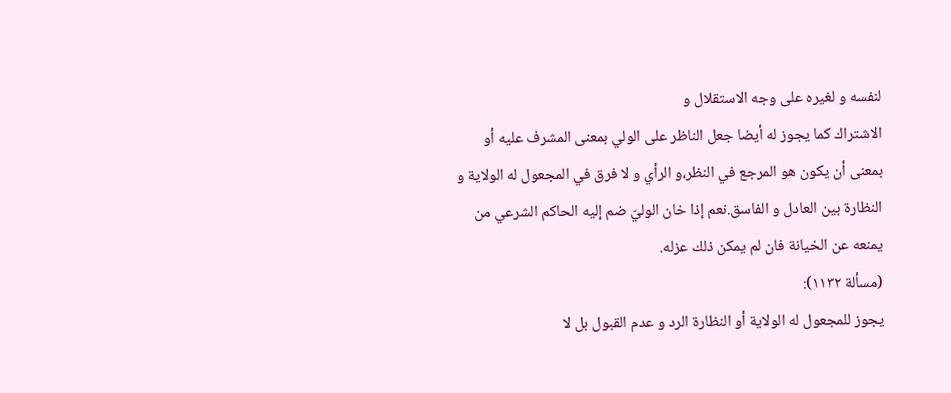لنفسه و لغيره على وجه الاستقلال و
الاشتراك كما يجوز له أيضا جعل الناظر على الولي بمعنى المشرف عليه أو
بمعنى أن يكون هو المرجع في النظر،و الرأي و لا فرق في المجعول له الولاية و
النظارة بين العادل و الفاسق.نعم إذا خان الوليّ ضم إليه الحاكم الشرعي من
يمنعه عن الخيانة فان لم يمكن ذلك عزله.
(مسألة ١١٣٢):
يجوز للمجعول له الولاية أو النظارة الرد و عدم القبول بل لا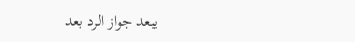يبعد جواز الرد بعد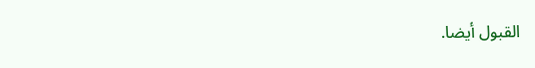القبول أيضا.